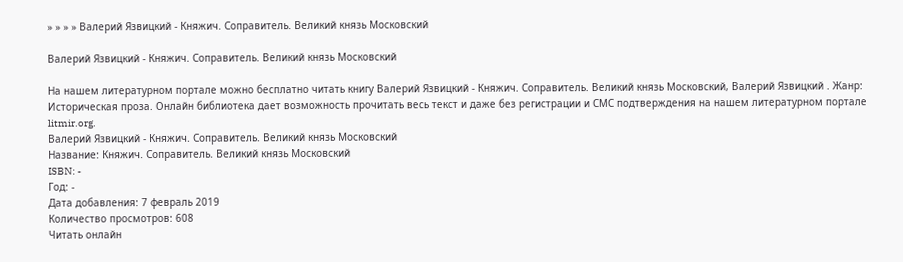» » » » Валерий Язвицкий - Княжич. Соправитель. Великий князь Московский

Валерий Язвицкий - Княжич. Соправитель. Великий князь Московский

На нашем литературном портале можно бесплатно читать книгу Валерий Язвицкий - Княжич. Соправитель. Великий князь Московский, Валерий Язвицкий . Жанр: Историческая проза. Онлайн библиотека дает возможность прочитать весь текст и даже без регистрации и СМС подтверждения на нашем литературном портале litmir.org.
Валерий Язвицкий - Княжич. Соправитель. Великий князь Московский
Название: Княжич. Соправитель. Великий князь Московский
ISBN: -
Год: -
Дата добавления: 7 февраль 2019
Количество просмотров: 608
Читать онлайн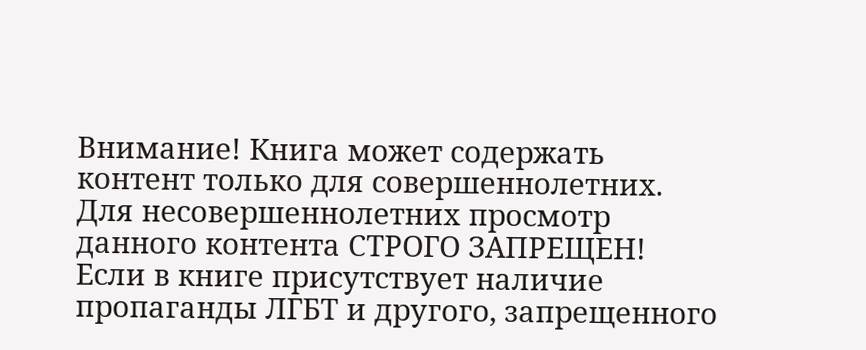Внимание! Книга может содержать контент только для совершеннолетних. Для несовершеннолетних просмотр данного контента СТРОГО ЗАПРЕЩЕН! Если в книге присутствует наличие пропаганды ЛГБТ и другого, запрещенного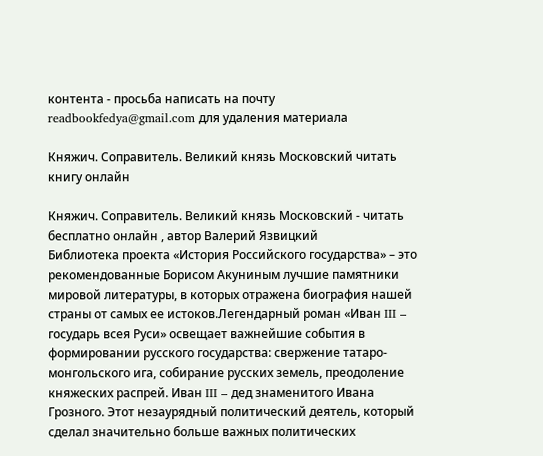контента - просьба написать на почту readbookfedya@gmail.com для удаления материала

Княжич. Соправитель. Великий князь Московский читать книгу онлайн

Княжич. Соправитель. Великий князь Московский - читать бесплатно онлайн , автор Валерий Язвицкий
Библиотека проекта «История Российского государства» – это рекомендованные Борисом Акуниным лучшие памятники мировой литературы, в которых отражена биография нашей страны от самых ее истоков.Легендарный роман «Иван III – государь всея Руси» освещает важнейшие события в формировании русского государства: свержение татаро-монгольского ига, собирание русских земель, преодоление княжеских распрей. Иван III – дед знаменитого Ивана Грозного. Этот незаурядный политический деятель, который сделал значительно больше важных политических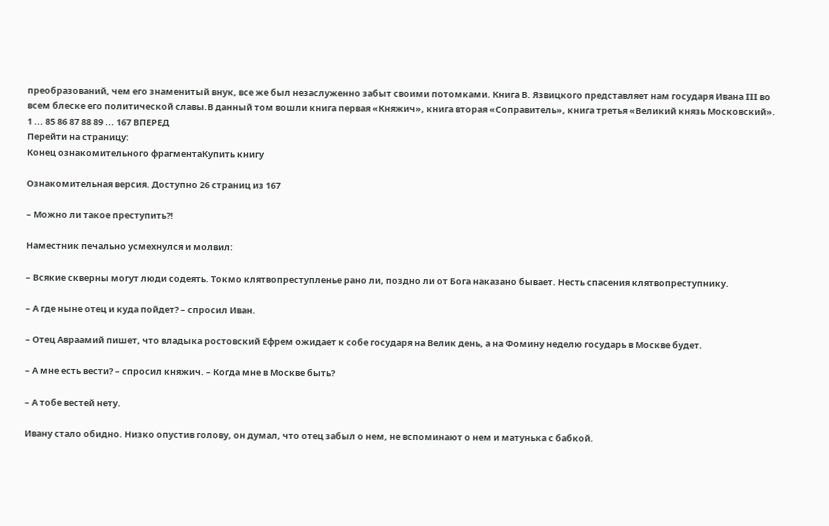преобразований, чем его знаменитый внук, все же был незаслуженно забыт своими потомками. Книга В. Язвицкого представляет нам государя Ивана III во всем блеске его политической славы.В данный том вошли книга первая «Княжич», книга вторая «Соправитель», книга третья «Великий князь Московский».
1 ... 85 86 87 88 89 ... 167 ВПЕРЕД
Перейти на страницу:
Конец ознакомительного фрагментаКупить книгу

Ознакомительная версия. Доступно 26 страниц из 167

– Можно ли такое преступить?!

Наместник печально усмехнулся и молвил:

– Всякие скверны могут люди содеять. Токмо клятвопреступленье рано ли, поздно ли от Бога наказано бывает. Несть спасения клятвопреступнику.

– А где ныне отец и куда пойдет? – спросил Иван.

– Отец Авраамий пишет, что владыка ростовский Ефрем ожидает к собе государя на Велик день, а на Фомину неделю государь в Москве будет.

– А мне есть вести? – спросил княжич. – Когда мне в Москве быть?

– А тобе вестей нету.

Ивану стало обидно. Низко опустив голову, он думал, что отец забыл о нем, не вспоминают о нем и матунька с бабкой.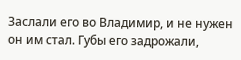Заслали его во Владимир, и не нужен он им стал. Губы его задрожали,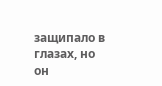защипало в глазах, но он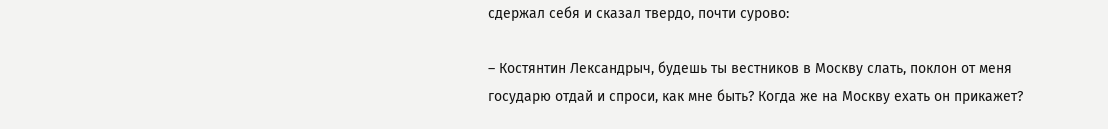сдержал себя и сказал твердо, почти сурово:

– Костянтин Лександрыч, будешь ты вестников в Москву слать, поклон от меня государю отдай и спроси, как мне быть? Когда же на Москву ехать он прикажет?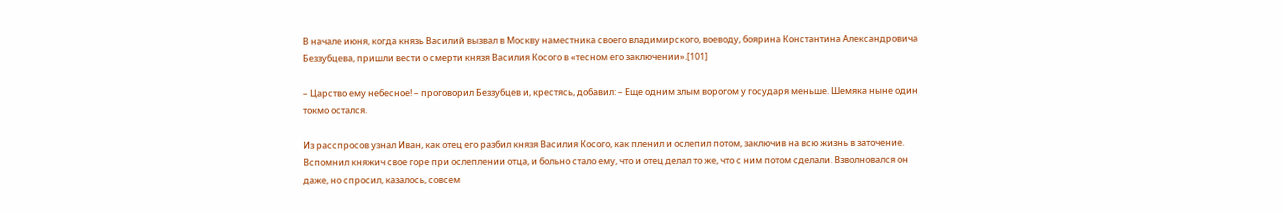В начале июня, когда князь Василий вызвал в Москву наместника своего владимирского, воеводу, боярина Константина Александровича Беззубцева, пришли вести о смерти князя Василия Косого в «тесном его заключении».[101]

– Царство ему небесное! – проговорил Беззубцев и, крестясь, добавил: – Еще одним злым ворогом у государя меньше. Шемяка ныне один токмо остался.

Из расспросов узнал Иван, как отец его разбил князя Василия Косого, как пленил и ослепил потом, заключив на всю жизнь в заточение. Вспомнил княжич свое горе при ослеплении отца, и больно стало ему, что и отец делал то же, что с ним потом сделали. Взволновался он даже, но спросил, казалось, совсем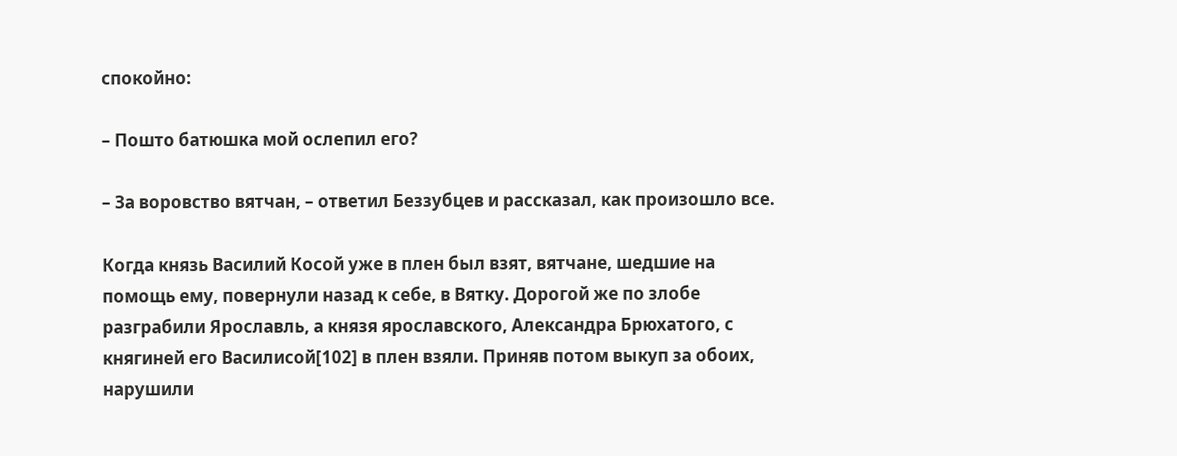спокойно:

– Пошто батюшка мой ослепил его?

– За воровство вятчан, – ответил Беззубцев и рассказал, как произошло все.

Когда князь Василий Косой уже в плен был взят, вятчане, шедшие на помощь ему, повернули назад к себе, в Вятку. Дорогой же по злобе разграбили Ярославль, а князя ярославского, Александра Брюхатого, с княгиней его Василисой[102] в плен взяли. Приняв потом выкуп за обоих, нарушили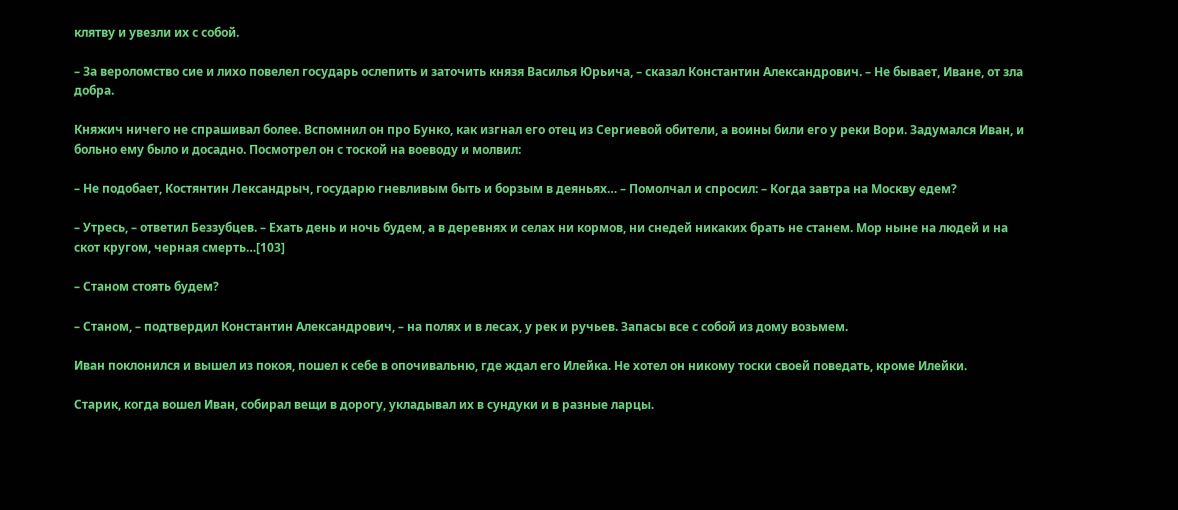клятву и увезли их с собой.

– За вероломство сие и лихо повелел государь ослепить и заточить князя Василья Юрьича, – сказал Константин Александрович. – Не бывает, Иване, от зла добра.

Княжич ничего не спрашивал более. Вспомнил он про Бунко, как изгнал его отец из Сергиевой обители, а воины били его у реки Вори. Задумался Иван, и больно ему было и досадно. Посмотрел он с тоской на воеводу и молвил:

– Не подобает, Костянтин Лександрыч, государю гневливым быть и борзым в деяньях… – Помолчал и спросил: – Когда завтра на Москву едем?

– Утресь, – ответил Беззубцев. – Ехать день и ночь будем, а в деревнях и селах ни кормов, ни снедей никаких брать не станем. Мор ныне на людей и на скот кругом, черная смерть…[103]

– Станом стоять будем?

– Станом, – подтвердил Константин Александрович, – на полях и в лесах, у рек и ручьев. Запасы все с собой из дому возьмем.

Иван поклонился и вышел из покоя, пошел к себе в опочивальню, где ждал его Илейка. Не хотел он никому тоски своей поведать, кроме Илейки.

Старик, когда вошел Иван, собирал вещи в дорогу, укладывал их в сундуки и в разные ларцы.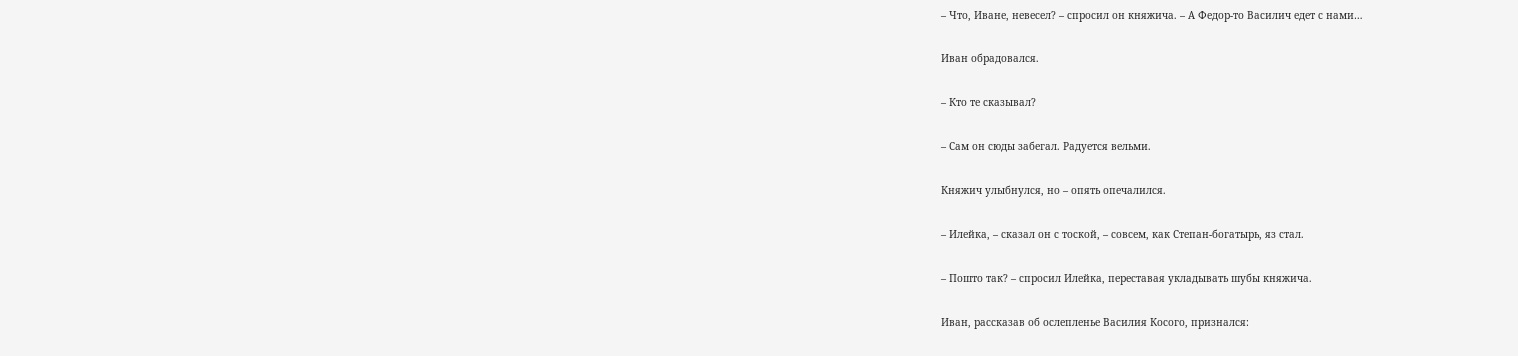– Что, Иване, невесел? – спросил он княжича. – А Федор-то Василич едет с нами…

Иван обрадовался.

– Кто те сказывал?

– Сам он сюды забегал. Радуется вельми.

Княжич улыбнулся, но – опять опечалился.

– Илейка, – сказал он с тоской, – совсем, как Степан-богатырь, яз стал.

– Пошто так? – спросил Илейка, переставая укладывать шубы княжича.

Иван, рассказав об ослепленье Василия Косого, признался: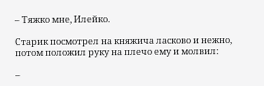– Тяжко мне, Илейко.

Старик посмотрел на княжича ласково и нежно, потом положил руку на плечо ему и молвил:

–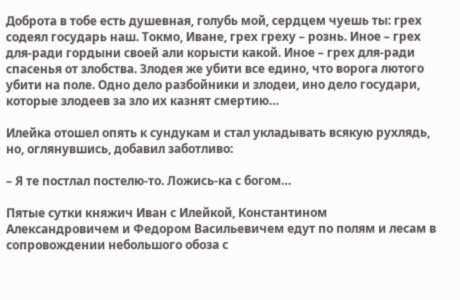Доброта в тобе есть душевная, голубь мой, сердцем чуешь ты: грех содеял государь наш. Токмо, Иване, грех греху – рознь. Иное – грех для-ради гордыни своей али корысти какой. Иное – грех для-ради спасенья от злобства. Злодея же убити все едино, что ворога лютого убити на поле. Одно дело разбойники и злодеи, ино дело государи, которые злодеев за зло их казнят смертию…

Илейка отошел опять к сундукам и стал укладывать всякую рухлядь, но, оглянувшись, добавил заботливо:

– Я те постлал постелю-то. Ложись-ка с богом…

Пятые сутки княжич Иван с Илейкой, Константином Александровичем и Федором Васильевичем едут по полям и лесам в сопровождении небольшого обоза с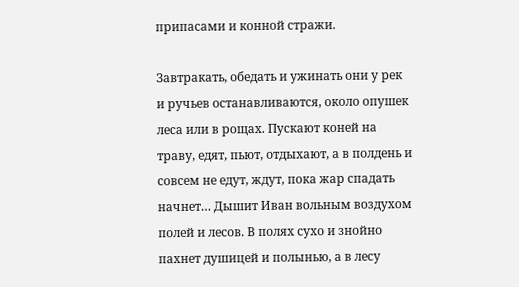припасами и конной стражи.

Завтракать, обедать и ужинать они у рек и ручьев останавливаются, около опушек леса или в рощах. Пускают коней на траву, едят, пьют, отдыхают, а в полдень и совсем не едут, ждут, пока жар спадать начнет… Дышит Иван вольным воздухом полей и лесов. В полях сухо и знойно пахнет душицей и полынью, а в лесу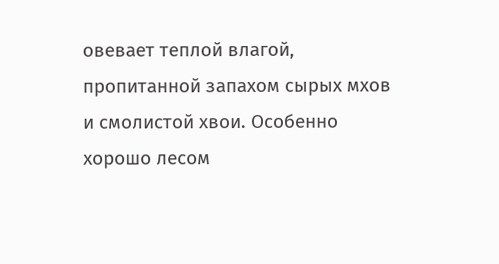овевает теплой влагой, пропитанной запахом сырых мхов и смолистой хвои. Особенно хорошо лесом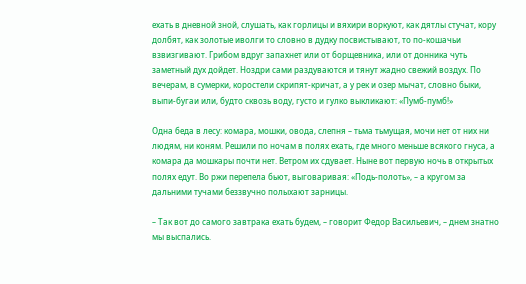ехать в дневной зной, слушать, как горлицы и вяхири воркуют, как дятлы стучат, кору долбят, как золотые иволги то словно в дудку посвистывают, то по-кошачьи взвизгивают. Грибом вдруг запахнет или от борщевника, или от донника чуть заметный дух дойдет. Ноздри сами раздуваются и тянут жадно свежий воздух. По вечерам, в сумерки, коростели скрипят-кричат, а у рек и озер мычат, словно быки, выпи-бугаи или, будто сквозь воду, густо и гулко выкликают: «Пумб-пумб!»

Одна беда в лесу: комара, мошки, овода, слепня – тьма тьмущая, мочи нет от них ни людям, ни коням. Решили по ночам в полях ехать, где много меньше всякого гнуса, а комара да мошкары почти нет. Ветром их сдувает. Ныне вот первую ночь в открытых полях едут. Во ржи перепела бьют, выговаривая: «Подь-полоть», – а кругом за дальними тучами беззвучно полыхают зарницы.

– Так вот до самого завтрака ехать будем, – говорит Федор Васильевич, – днем знатно мы выспались.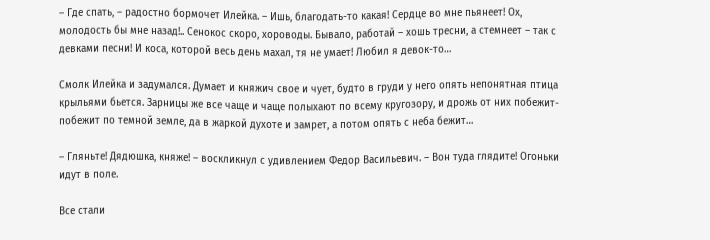– Где спать, – радостно бормочет Илейка. – Ишь, благодать-то какая! Сердце во мне пьянеет! Ох, молодость бы мне назад!.. Сенокос скоро, хороводы. Бывало, работай – хошь тресни, а стемнеет – так с девками песни! И коса, которой весь день махал, тя не умает! Любил я девок-то…

Смолк Илейка и задумался. Думает и княжич свое и чует, будто в груди у него опять непонятная птица крыльями бьется. Зарницы же все чаще и чаще полыхают по всему кругозору, и дрожь от них побежит-побежит по темной земле, да в жаркой духоте и замрет, а потом опять с неба бежит…

– Гляньте! Дядюшка, княже! – воскликнул с удивлением Федор Васильевич. – Вон туда глядите! Огоньки идут в поле.

Все стали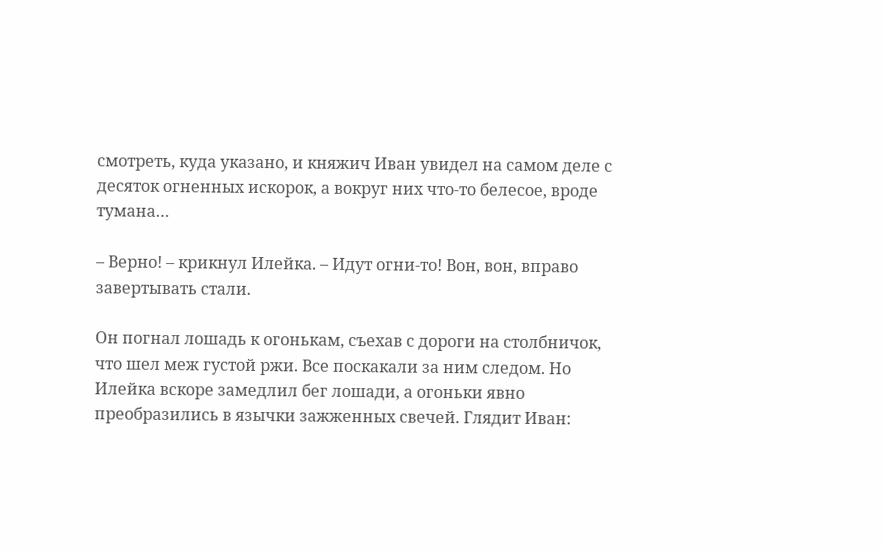смотреть, куда указано, и княжич Иван увидел на самом деле с десяток огненных искорок, а вокруг них что-то белесое, вроде тумана…

– Верно! – крикнул Илейка. – Идут огни-то! Вон, вон, вправо завертывать стали.

Он погнал лошадь к огонькам, съехав с дороги на столбничок, что шел меж густой ржи. Все поскакали за ним следом. Но Илейка вскоре замедлил бег лошади, а огоньки явно преобразились в язычки зажженных свечей. Глядит Иван: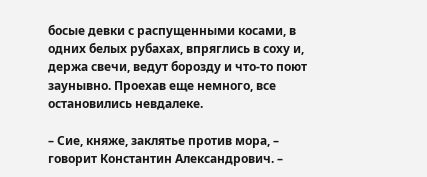босые девки с распущенными косами, в одних белых рубахах, впряглись в соху и, держа свечи, ведут борозду и что-то поют заунывно. Проехав еще немного, все остановились невдалеке.

– Сие, княже, заклятье против мора, – говорит Константин Александрович. –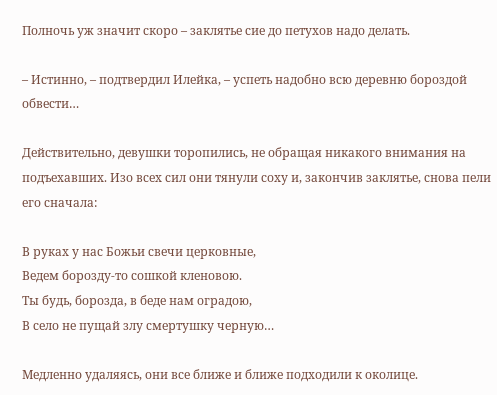Полночь уж значит скоро – заклятье сие до петухов надо делать.

– Истинно, – подтвердил Илейка, – успеть надобно всю деревню бороздой обвести…

Действительно, девушки торопились, не обращая никакого внимания на подъехавших. Изо всех сил они тянули соху и, закончив заклятье, снова пели его сначала:

В руках у нас Божьи свечи церковные,
Ведем борозду-то сошкой кленовою.
Ты будь, борозда, в беде нам оградою,
В село не пущай злу смертушку черную…

Медленно удаляясь, они все ближе и ближе подходили к околице.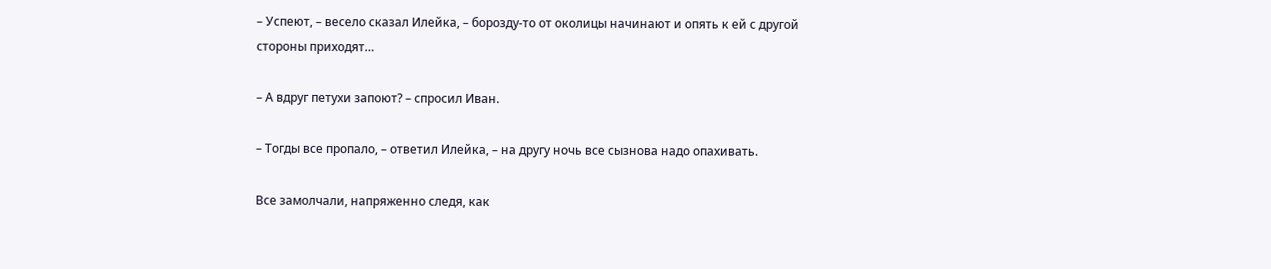– Успеют, – весело сказал Илейка, – борозду-то от околицы начинают и опять к ей с другой стороны приходят…

– А вдруг петухи запоют? – спросил Иван.

– Тогды все пропало, – ответил Илейка, – на другу ночь все сызнова надо опахивать.

Все замолчали, напряженно следя, как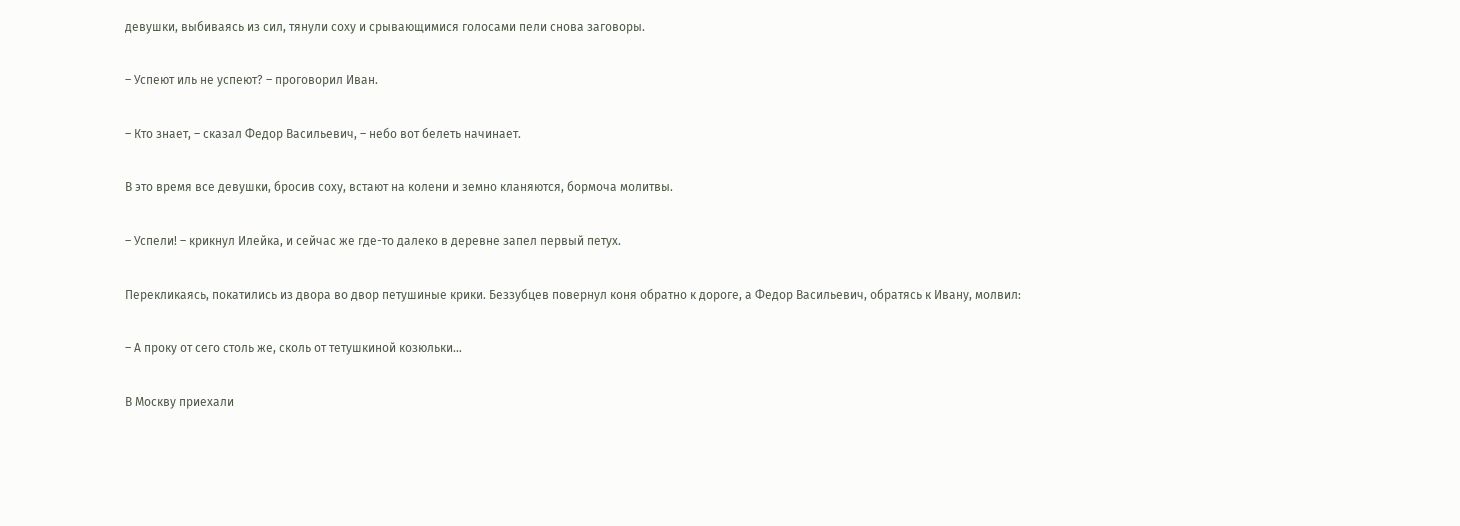девушки, выбиваясь из сил, тянули соху и срывающимися голосами пели снова заговоры.

– Успеют иль не успеют? – проговорил Иван.

– Кто знает, – сказал Федор Васильевич, – небо вот белеть начинает.

В это время все девушки, бросив соху, встают на колени и земно кланяются, бормоча молитвы.

– Успели! – крикнул Илейка, и сейчас же где-то далеко в деревне запел первый петух.

Перекликаясь, покатились из двора во двор петушиные крики. Беззубцев повернул коня обратно к дороге, а Федор Васильевич, обратясь к Ивану, молвил:

– А проку от сего столь же, сколь от тетушкиной козюльки…

В Москву приехали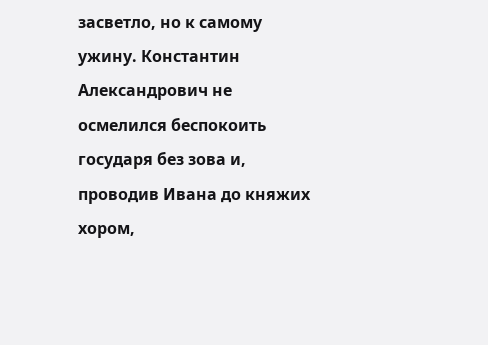засветло, но к самому ужину. Константин Александрович не осмелился беспокоить государя без зова и, проводив Ивана до княжих хором,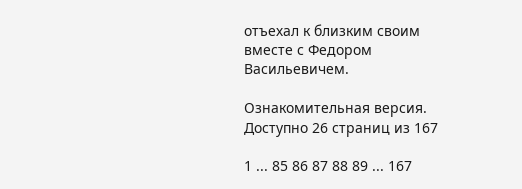отъехал к близким своим вместе с Федором Васильевичем.

Ознакомительная версия. Доступно 26 страниц из 167

1 ... 85 86 87 88 89 ... 167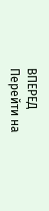ВПЕРЕД
Перейти на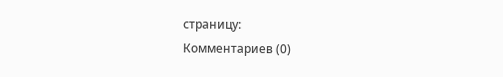страницу:
Комментариев (0)